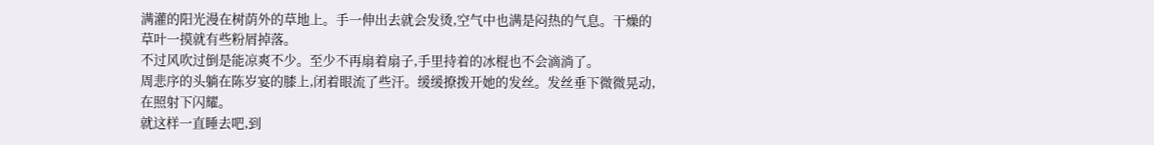满灌的阳光漫在树荫外的草地上。手一伸出去就会发烫,空气中也满是闷热的气息。干燥的草叶一摸就有些粉屑掉落。
不过风吹过倒是能凉爽不少。至少不再扇着扇子,手里持着的冰棍也不会滴淌了。
周悲序的头躺在陈岁宴的膝上,闭着眼流了些汗。缓缓撩拨开她的发丝。发丝垂下微微晃动,在照射下闪耀。
就这样一直睡去吧,到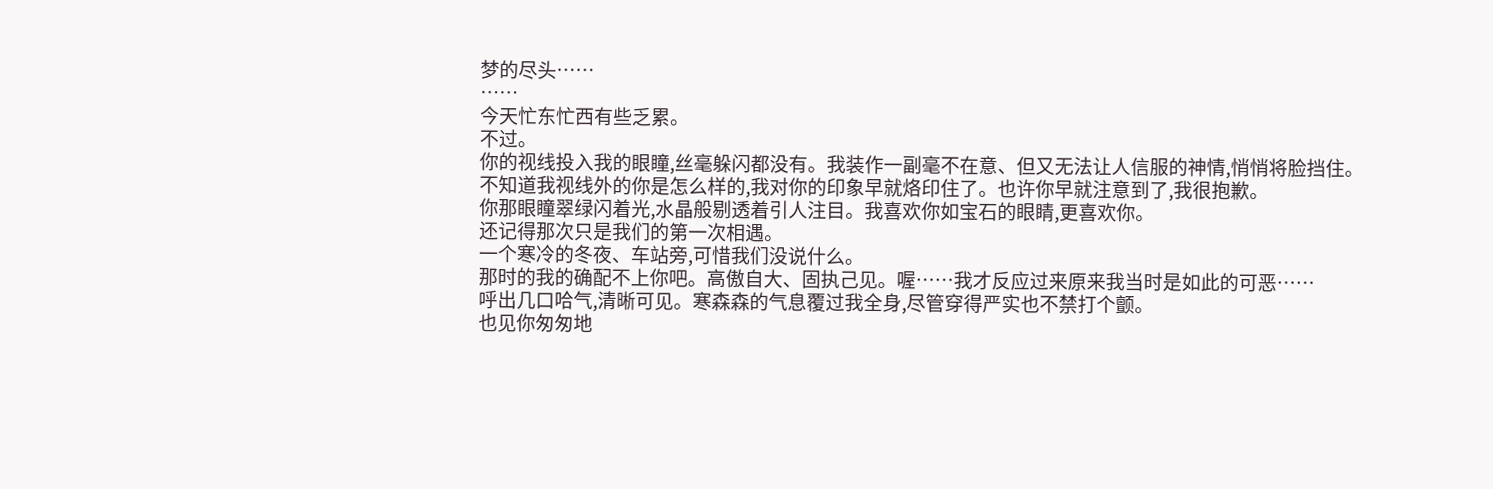梦的尽头……
……
今天忙东忙西有些乏累。
不过。
你的视线投入我的眼瞳,丝毫躲闪都没有。我装作一副毫不在意、但又无法让人信服的神情,悄悄将脸挡住。
不知道我视线外的你是怎么样的,我对你的印象早就烙印住了。也许你早就注意到了,我很抱歉。
你那眼瞳翠绿闪着光,水晶般剔透着引人注目。我喜欢你如宝石的眼睛,更喜欢你。
还记得那次只是我们的第一次相遇。
一个寒冷的冬夜、车站旁,可惜我们没说什么。
那时的我的确配不上你吧。高傲自大、固执己见。喔……我才反应过来原来我当时是如此的可恶……
呼出几口哈气,清晰可见。寒森森的气息覆过我全身,尽管穿得严实也不禁打个颤。
也见你匆匆地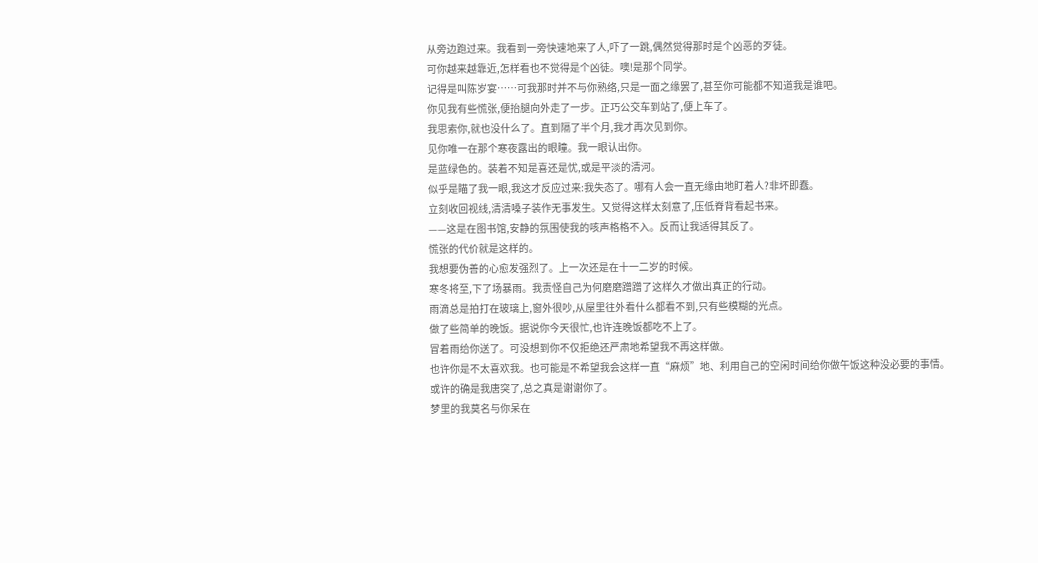从旁边跑过来。我看到一旁快速地来了人,吓了一跳,偶然觉得那时是个凶恶的歹徒。
可你越来越靠近,怎样看也不觉得是个凶徒。噢!是那个同学。
记得是叫陈岁宴……可我那时并不与你熟络,只是一面之缘罢了,甚至你可能都不知道我是谁吧。
你见我有些慌张,便抬腿向外走了一步。正巧公交车到站了,便上车了。
我思索你,就也没什么了。直到隔了半个月,我才再次见到你。
见你唯一在那个寒夜露出的眼瞳。我一眼认出你。
是蓝绿色的。装着不知是喜还是忧,或是平淡的清河。
似乎是瞄了我一眼,我这才反应过来:我失态了。哪有人会一直无缘由地盯着人?非坏即蠢。
立刻收回视线,清清嗓子装作无事发生。又觉得这样太刻意了,压低脊背看起书来。
——这是在图书馆,安静的氛围使我的咳声格格不入。反而让我适得其反了。
慌张的代价就是这样的。
我想要伪善的心愈发强烈了。上一次还是在十一二岁的时候。
寒冬将至,下了场暴雨。我责怪自己为何磨磨蹭蹭了这样久才做出真正的行动。
雨滴总是拍打在玻璃上,窗外很吵,从屋里往外看什么都看不到,只有些模糊的光点。
做了些简单的晚饭。据说你今天很忙,也许连晚饭都吃不上了。
冒着雨给你送了。可没想到你不仅拒绝还严肃地希望我不再这样做。
也许你是不太喜欢我。也可能是不希望我会这样一直“麻烦”地、利用自己的空闲时间给你做午饭这种没必要的事情。
或许的确是我唐突了,总之真是谢谢你了。
梦里的我莫名与你呆在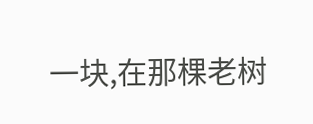一块,在那棵老树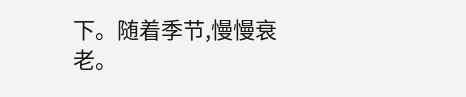下。随着季节,慢慢衰老。